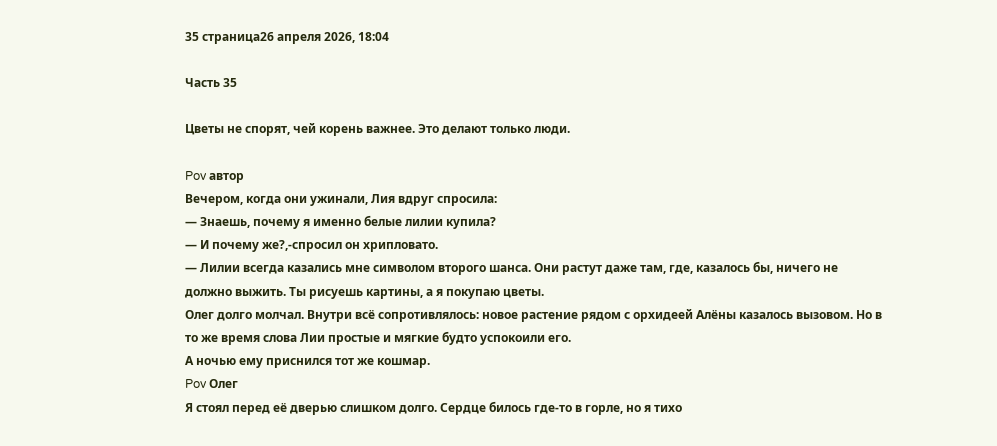35 страница26 апреля 2026, 18:04

Часть 35

Цветы не спорят, чей корень важнее. Это делают только люди.

Pov автор
Вечером, когда они ужинали, Лия вдруг спросила:
— Знаешь, почему я именно белые лилии купила?
— И почему же?,-спросил он хрипловато.
— Лилии всегда казались мне символом второго шанса. Они растут даже там, где, казалось бы, ничего не должно выжить. Ты рисуешь картины, а я покупаю цветы.
Олег долго молчал. Внутри всё сопротивлялось: новое растение рядом с орхидеей Алёны казалось вызовом. Но в то же время слова Лии простые и мягкие будто успокоили его.
А ночью ему приснился тот же кошмар.
Pov Олег
Я стоял перед её дверью слишком долго. Сердце билось где-то в горле, но я тихо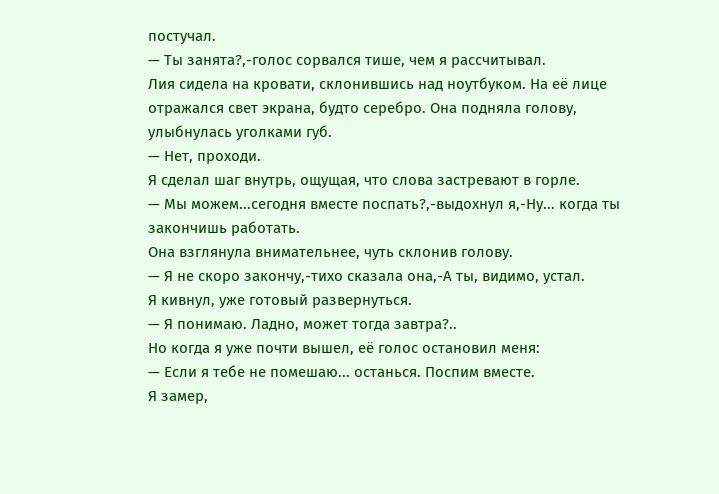постучал.
— Ты занята?,-голос сорвался тише, чем я рассчитывал.
Лия сидела на кровати, склонившись над ноутбуком. На её лице отражался свет экрана, будто серебро. Она подняла голову, улыбнулась уголками губ.
— Нет, проходи.
Я сделал шаг внутрь, ощущая, что слова застревают в горле.
— Мы можем...сегодня вместе поспать?,-выдохнул я,-Ну... когда ты закончишь работать.
Она взглянула внимательнее, чуть склонив голову.
— Я не скоро закончу,-тихо сказала она,-А ты, видимо, устал.
Я кивнул, уже готовый развернуться.
— Я понимаю. Ладно, может тогда завтра?..
Но когда я уже почти вышел, её голос остановил меня:
— Если я тебе не помешаю... останься. Поспим вместе.
Я замер,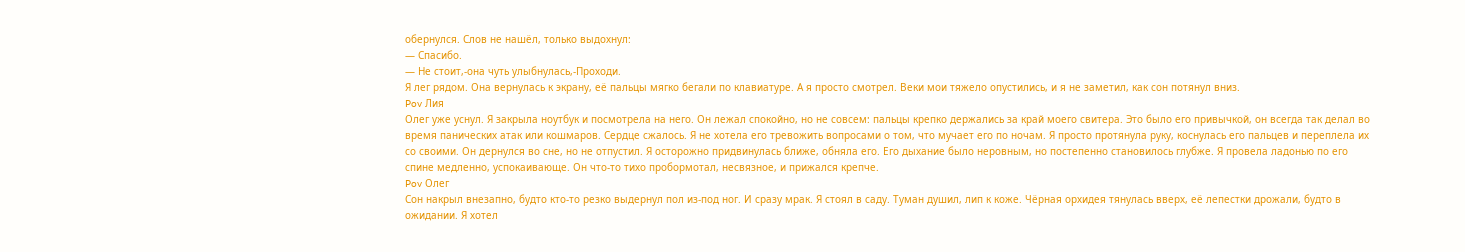обернулся. Слов не нашёл, только выдохнул:
— Спасибо.
— Не стоит,-она чуть улыбнулась,-Проходи.
Я лег рядом. Она вернулась к экрану, её пальцы мягко бегали по клавиатуре. А я просто смотрел. Веки мои тяжело опустились, и я не заметил, как сон потянул вниз.
Pov Лия
Олег уже уснул. Я закрыла ноутбук и посмотрела на него. Он лежал спокойно, но не совсем: пальцы крепко держались за край моего свитера. Это было его привычкой, он всегда так делал во время панических атак или кошмаров. Сердце сжалось. Я не хотела его тревожить вопросами о том, что мучает его по ночам. Я просто протянула руку, коснулась его пальцев и переплела их со своими. Он дернулся во сне, но не отпустил. Я осторожно придвинулась ближе, обняла его. Его дыхание было неровным, но постепенно становилось глубже. Я провела ладонью по его спине медленно, успокаивающе. Он что-то тихо пробормотал, несвязное, и прижался крепче.
Pov Олег
Сон накрыл внезапно, будто кто-то резко выдернул пол из-под ног. И сразу мрак. Я стоял в саду. Туман душил, лип к коже. Чёрная орхидея тянулась вверх, её лепестки дрожали, будто в ожидании. Я хотел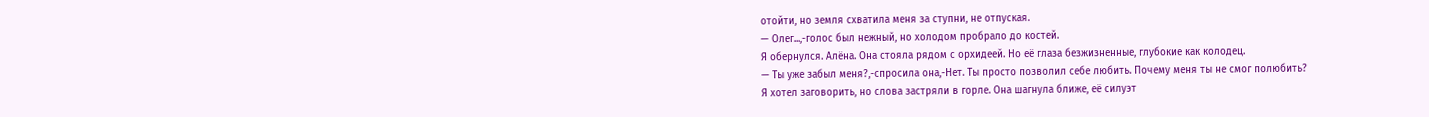отойти, но земля схватила меня за ступни, не отпуская.
— Олег...,-голос был нежный, но холодом пробрало до костей.
Я обернулся. Алёна. Она стояла рядом с орхидеей. Но её глаза безжизненные, глубокие как колодец.
— Ты уже забыл меня?,-спросила она,-Нет. Ты просто позволил себе любить. Почему меня ты не смог полюбить?
Я хотел заговорить, но слова застряли в горле. Она шагнула ближе, её силуэт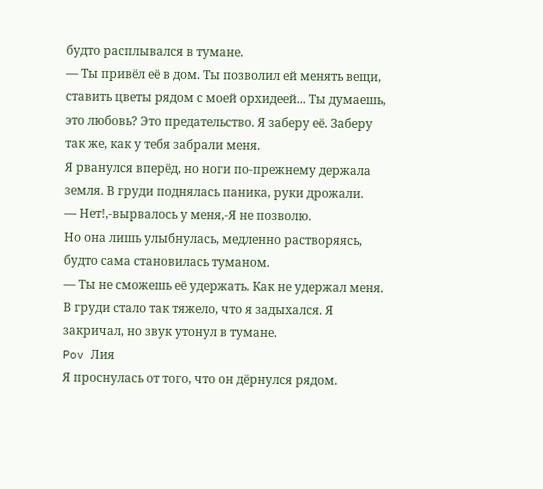будто расплывался в тумане.
— Ты привёл её в дом. Ты позволил ей менять вещи, ставить цветы рядом с моей орхидеей... Ты думаешь, это любовь? Это предательство. Я заберу её. Заберу так же, как у тебя забрали меня.
Я рванулся вперёд, но ноги по-прежнему держала земля. В груди поднялась паника, руки дрожали.
— Нет!,-вырвалось у меня,-Я не позволю.
Но она лишь улыбнулась, медленно растворяясь, будто сама становилась туманом.
— Ты не сможешь её удержать. Как не удержал меня.
В груди стало так тяжело, что я задыхался. Я закричал, но звук утонул в тумане.
Pov Лия
Я проснулась от того, что он дёрнулся рядом.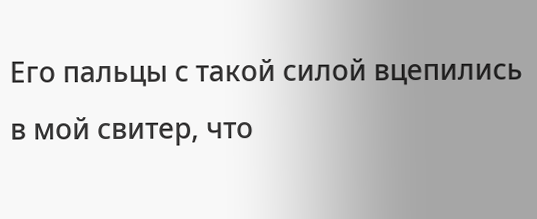Его пальцы с такой силой вцепились в мой свитер, что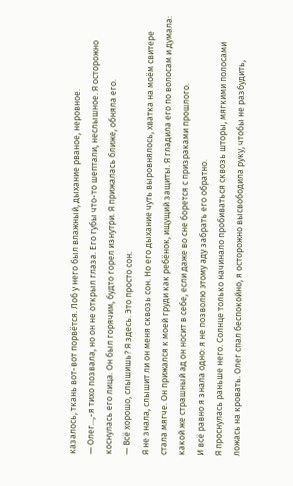казалось, ткань вот-вот порвётся. Лоб у него был влажный, дыхание рваное, неровное.
— Олег...,-я тихо позвала, но он не открыл глаза. Его губы что-то шептали, неслышное. Я осторожно коснулась его лица. Он был горячим, будто горел изнутри. Я прижалась ближе, обняла его.
— Всё хорошо, слышишь? Я здесь. Это просто сон.
Я не знала, слышит ли он меня сквозь сон. Но его дыхание чуть выровнялось, хватка на моём свитере стала мягче. Он прижался к моей груди как ребёнок, ищущий защиты. Я гладила его по волосам и думала: какой же страшный ад он носит в себе, если даже во сне борется с призраками прошлого.
И всё равно я знала одно: я не позволю этому аду забрать его обратно.
Я проснулась раньше него. Солнце только начинало пробиваться сквозь шторы, мягкими полосами ложась на кровать. Олег спал беспокойно, я осторожно высвободила руку, чтобы не разбудить,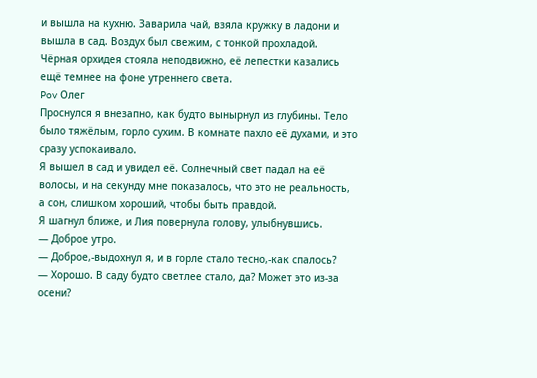и вышла на кухню. Заварила чай, взяла кружку в ладони и вышла в сад. Воздух был свежим, с тонкой прохладой.
Чёрная орхидея стояла неподвижно, её лепестки казались ещё темнее на фоне утреннего света.
Pov Олег
Проснулся я внезапно, как будто вынырнул из глубины. Тело было тяжёлым, горло сухим. В комнате пахло её духами, и это сразу успокаивало.
Я вышел в сад и увидел её. Солнечный свет падал на её волосы, и на секунду мне показалось, что это не реальность, а сон, слишком хороший, чтобы быть правдой.
Я шагнул ближе, и Лия повернула голову, улыбнувшись.
— Доброе утро.
— Доброе,-выдохнул я, и в горле стало тесно,-как спалось?
— Хорошо. В саду будто светлее стало, да? Может это из-за осени?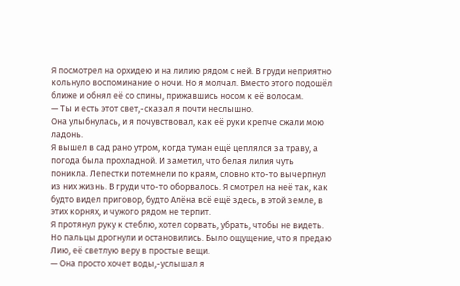Я посмотрел на орхидею и на лилию рядом с ней. В груди неприятно кольнуло воспоминание о ночи. Но я молчал. Вместо этого подошёл ближе и обнял её со спины, прижавшись носом к её волосам.
— Ты и есть этот свет,-сказал я почти неслышно.
Она улыбнулась, и я почувствовал, как её руки крепче сжали мою ладонь.
Я вышел в сад рано утром, когда туман ещё цеплялся за траву, а погода была прохладной. И заметил, что белая лилия чуть поникла. Лепестки потемнели по краям, словно кто-то вычерпнул из них жизнь. В груди что-то оборвалось. Я смотрел на неё так, как будто видел приговор, будто Алёна всё ещё здесь, в этой земле, в этих корнях, и чужого рядом не терпит.
Я протянул руку к стеблю, хотел сорвать, убрать, чтобы не видеть. Но пальцы дрогнули и остановились. Было ощущение, что я предаю Лию, её светлую веру в простые вещи.
— Она просто хочет воды,-услышал я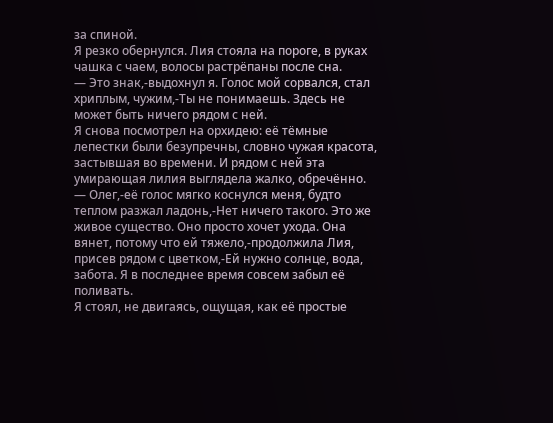за спиной.
Я резко обернулся. Лия стояла на пороге, в руках чашка с чаем, волосы растрёпаны после сна.
— Это знак,-выдохнул я. Голос мой сорвался, стал хриплым, чужим,-Ты не понимаешь. Здесь не может быть ничего рядом с ней.
Я снова посмотрел на орхидею: её тёмные лепестки были безупречны, словно чужая красота, застывшая во времени. И рядом с ней эта умирающая лилия выглядела жалко, обречённо.
— Олег,-её голос мягко коснулся меня, будто теплом разжал ладонь,-Нет ничего такого. Это же живое существо. Оно просто хочет ухода. Она вянет, потому что ей тяжело,-продолжила Лия, присев рядом с цветком,-Ей нужно солнце, вода, забота. Я в последнее время совсем забыл её поливать.
Я стоял, не двигаясь, ощущая, как её простые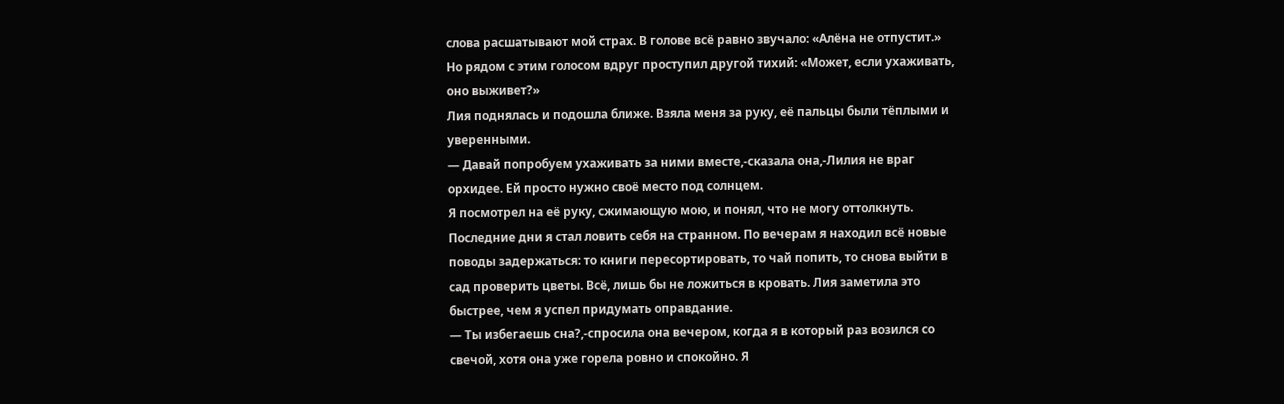слова расшатывают мой страх. В голове всё равно звучало: «Алёна не отпустит.» Но рядом с этим голосом вдруг проступил другой тихий: «Может, если ухаживать, оно выживет?»
Лия поднялась и подошла ближе. Взяла меня за руку, её пальцы были тёплыми и уверенными.
— Давай попробуем ухаживать за ними вместе,-сказала она,-Лилия не враг орхидее. Ей просто нужно своё место под солнцем.
Я посмотрел на её руку, сжимающую мою, и понял, что не могу оттолкнуть.
Последние дни я стал ловить себя на странном. По вечерам я находил всё новые поводы задержаться: то книги пересортировать, то чай попить, то снова выйти в сад проверить цветы. Всё, лишь бы не ложиться в кровать. Лия заметила это быстрее, чем я успел придумать оправдание.
— Ты избегаешь сна?,-спросила она вечером, когда я в который раз возился со свечой, хотя она уже горела ровно и спокойно. Я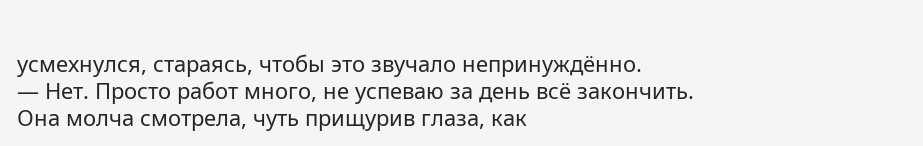усмехнулся, стараясь, чтобы это звучало непринуждённо.
— Нет. Просто работ много, не успеваю за день всё закончить.
Она молча смотрела, чуть прищурив глаза, как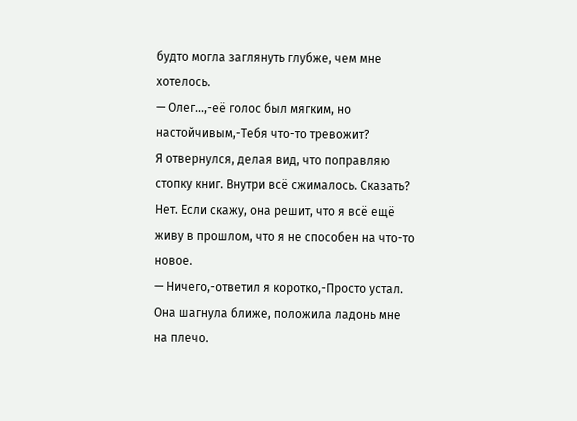будто могла заглянуть глубже, чем мне хотелось.
— Олег...,-её голос был мягким, но настойчивым,-Тебя что-то тревожит?
Я отвернулся, делая вид, что поправляю стопку книг. Внутри всё сжималось. Сказать? Нет. Если скажу, она решит, что я всё ещё живу в прошлом, что я не способен на что-то новое.
— Ничего,-ответил я коротко,-Просто устал.
Она шагнула ближе, положила ладонь мне на плечо.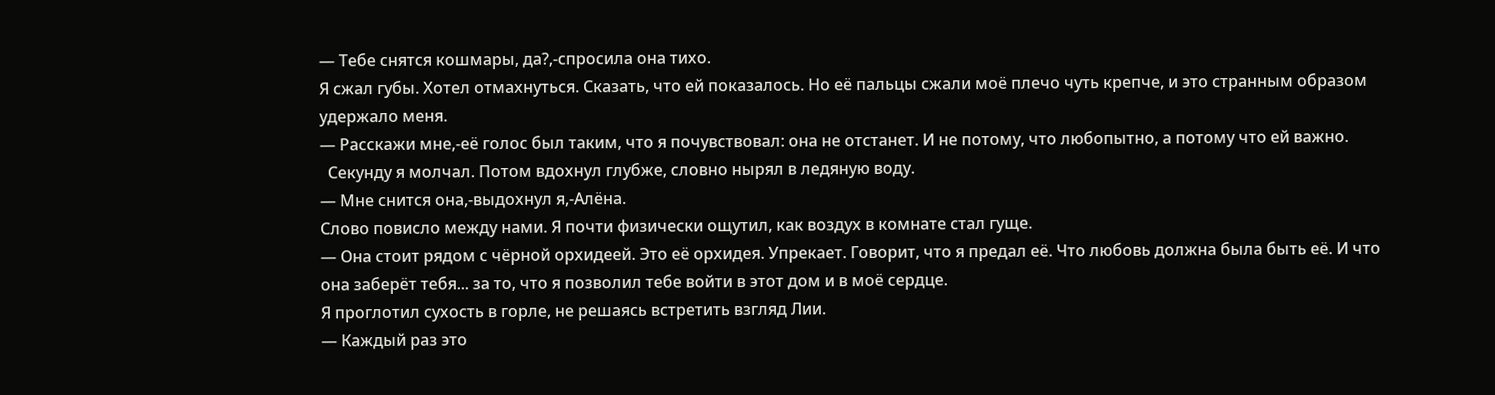— Тебе снятся кошмары, да?,-спросила она тихо.
Я сжал губы. Хотел отмахнуться. Сказать, что ей показалось. Но её пальцы сжали моё плечо чуть крепче, и это странным образом удержало меня.
— Расскажи мне,-её голос был таким, что я почувствовал: она не отстанет. И не потому, что любопытно, а потому что ей важно.
  Секунду я молчал. Потом вдохнул глубже, словно нырял в ледяную воду.
— Мне снится она,-выдохнул я,-Алёна.
Слово повисло между нами. Я почти физически ощутил, как воздух в комнате стал гуще.
— Она стоит рядом с чёрной орхидеей. Это её орхидея. Упрекает. Говорит, что я предал её. Что любовь должна была быть её. И что она заберёт тебя... за то, что я позволил тебе войти в этот дом и в моё сердце.
Я проглотил сухость в горле, не решаясь встретить взгляд Лии.
— Каждый раз это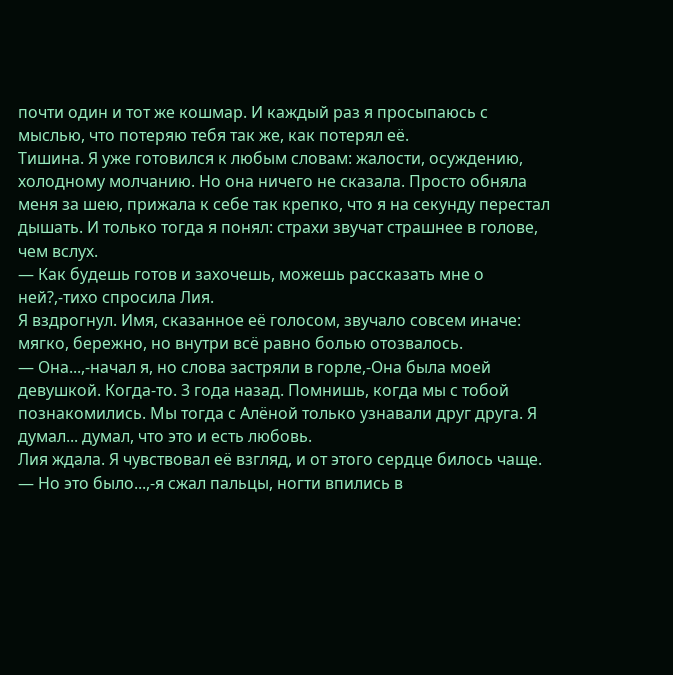почти один и тот же кошмар. И каждый раз я просыпаюсь с мыслью, что потеряю тебя так же, как потерял её.
Тишина. Я уже готовился к любым словам: жалости, осуждению, холодному молчанию. Но она ничего не сказала. Просто обняла меня за шею, прижала к себе так крепко, что я на секунду перестал дышать. И только тогда я понял: страхи звучат страшнее в голове, чем вслух.
— Как будешь готов и захочешь, можешь рассказать мне о ней?,-тихо спросила Лия.
Я вздрогнул. Имя, сказанное её голосом, звучало совсем иначе: мягко, бережно, но внутри всё равно болью отозвалось.
— Она...,-начал я, но слова застряли в горле,-Она была моей девушкой. Когда-то. 3 года назад. Помнишь, когда мы с тобой познакомились. Мы тогда с Алёной только узнавали друг друга. Я думал... думал, что это и есть любовь.
Лия ждала. Я чувствовал её взгляд, и от этого сердце билось чаще.
— Но это было...,-я сжал пальцы, ногти впились в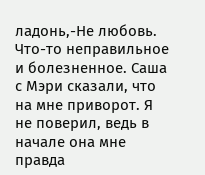ладонь,-Не любовь. Что-то неправильное и болезненное. Саша с Мэри сказали, что на мне приворот. Я не поверил, ведь в начале она мне правда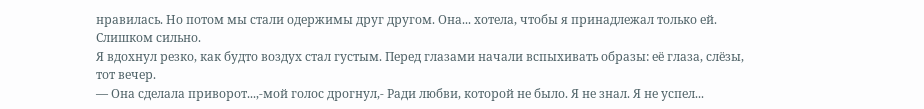нравилась. Но потом мы стали одержимы друг другом. Она... хотела, чтобы я принадлежал только ей. Слишком сильно.
Я вдохнул резко, как будто воздух стал густым. Перед глазами начали вспыхивать образы: её глаза, слёзы, тот вечер.
— Она сделала приворот...,-мой голос дрогнул,- Ради любви, которой не было. Я не знал. Я не успел...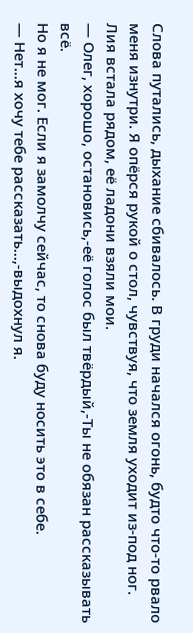Слова путались, дыхание сбивалось. В груди начался огонь, будто что-то рвало меня изнутри. Я опёрся рукой о стол, чувствуя, что земля уходит из-под ног. Лия встала рядом, её ладони взяли мои.
— Олег, хорошо, остановись,-её голос был твёрдый,-Ты не обязан рассказывать всё.
Но я не мог. Если я замолчу сейчас, то снова буду носить это в себе.
— Нет...я хочу тебе рассказать...,-выдохнул я.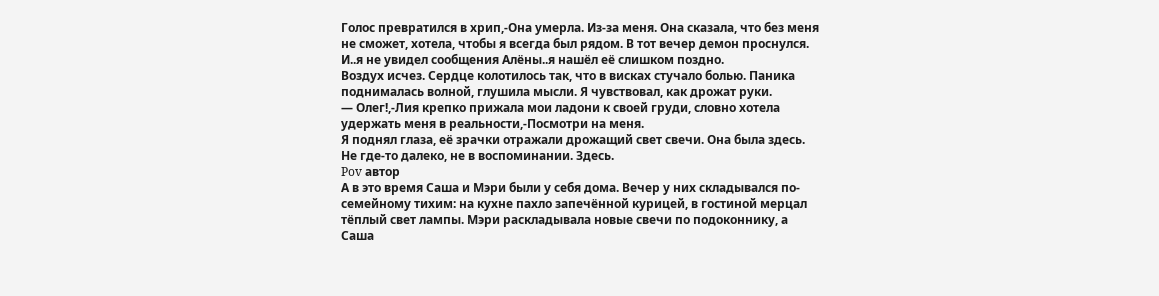Голос превратился в хрип,-Она умерла. Из-за меня. Она сказала, что без меня не сможет, хотела, чтобы я всегда был рядом. В тот вечер демон проснулся. И..я не увидел сообщения Алёны..я нашёл её слишком поздно.
Воздух исчез. Сердце колотилось так, что в висках стучало болью. Паника поднималась волной, глушила мысли. Я чувствовал, как дрожат руки.
— Олег!,-Лия крепко прижала мои ладони к своей груди, словно хотела удержать меня в реальности,-Посмотри на меня.
Я поднял глаза, её зрачки отражали дрожащий свет свечи. Она была здесь. Не где-то далеко, не в воспоминании. Здесь.
Pov автор
А в это время Саша и Мэри были у себя дома. Вечер у них складывался по-семейному тихим: на кухне пахло запечённой курицей, в гостиной мерцал тёплый свет лампы. Мэри раскладывала новые свечи по подоконнику, а Саша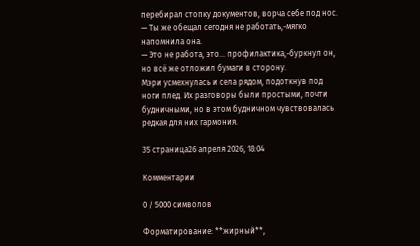перебирал стопку документов, ворча себе под нос.
— Ты же обещал сегодня не работать,-мягко напомнила она.
— Это не работа, это... профилактика,-буркнул он, но всё же отложил бумаги в сторону.
Мэри усмехнулась и села рядом, подоткнув под ноги плед. Их разговоры были простыми, почти будничными, но в этом будничном чувствовалась редкая для них гармония.

35 страница26 апреля 2026, 18:04

Комментарии

0 / 5000 символов

Форматирование: **жирный**,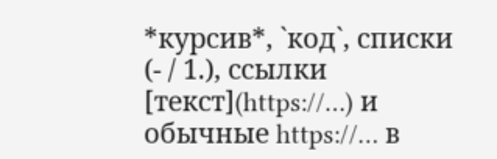*курсив*, `код`, списки (- / 1.), ссылки [текст](https://…) и обычные https://… в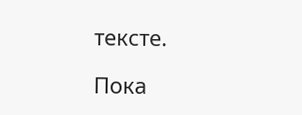тексте.

Пока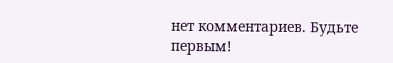нет комментариев. Будьте первым!